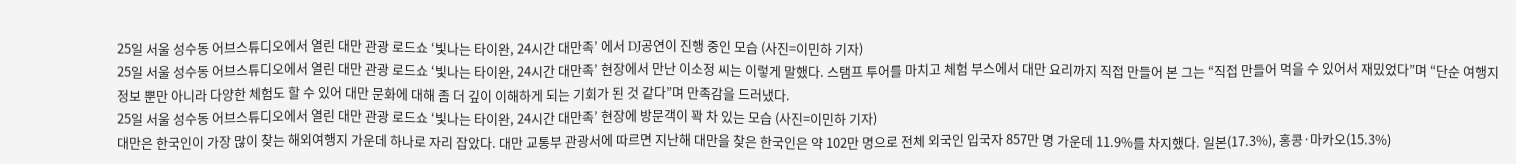25일 서울 성수동 어브스튜디오에서 열린 대만 관광 로드쇼 ‘빛나는 타이완, 24시간 대만족’ 에서 DJ공연이 진행 중인 모습 (사진=이민하 기자)
25일 서울 성수동 어브스튜디오에서 열린 대만 관광 로드쇼 ‘빛나는 타이완, 24시간 대만족’ 현장에서 만난 이소정 씨는 이렇게 말했다. 스탬프 투어를 마치고 체험 부스에서 대만 요리까지 직접 만들어 본 그는 “직접 만들어 먹을 수 있어서 재밌었다”며 “단순 여행지 정보 뿐만 아니라 다양한 체험도 할 수 있어 대만 문화에 대해 좀 더 깊이 이해하게 되는 기회가 된 것 같다”며 만족감을 드러냈다.
25일 서울 성수동 어브스튜디오에서 열린 대만 관광 로드쇼 ‘빛나는 타이완, 24시간 대만족’ 현장에 방문객이 꽉 차 있는 모습 (사진=이민하 기자)
대만은 한국인이 가장 많이 찾는 해외여행지 가운데 하나로 자리 잡았다. 대만 교통부 관광서에 따르면 지난해 대만을 찾은 한국인은 약 102만 명으로 전체 외국인 입국자 857만 명 가운데 11.9%를 차지했다. 일본(17.3%), 홍콩·마카오(15.3%)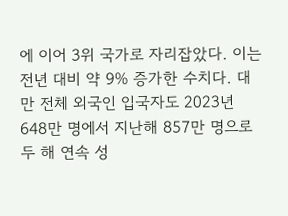에 이어 3위 국가로 자리잡았다. 이는 전년 대비 약 9% 증가한 수치다. 대만 전체 외국인 입국자도 2023년 648만 명에서 지난해 857만 명으로 두 해 연속 성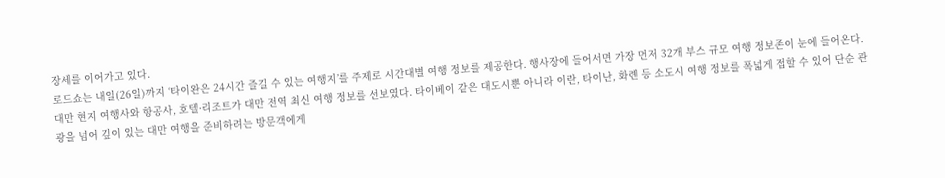장세를 이어가고 있다.
로드쇼는 내일(26일)까지 ‘타이완은 24시간 즐길 수 있는 여행지’를 주제로 시간대별 여행 정보를 제공한다. 행사장에 들어서면 가장 먼저 32개 부스 규모 여행 정보존이 눈에 들어온다. 대만 현지 여행사와 항공사, 호텔·리조트가 대만 전역 최신 여행 정보를 선보였다. 타이베이 같은 대도시뿐 아니라 이란, 타이난, 화롄 등 소도시 여행 정보를 폭넓게 접할 수 있어 단순 관광을 넘어 깊이 있는 대만 여행을 준비하려는 방문객에게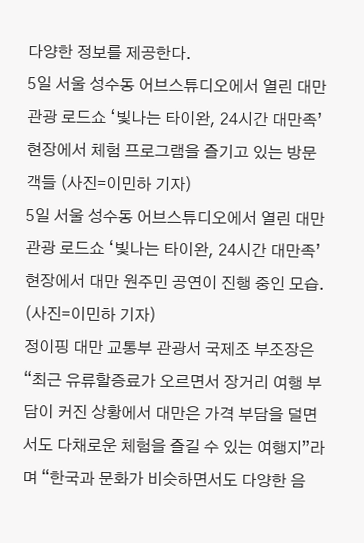다양한 정보를 제공한다.
5일 서울 성수동 어브스튜디오에서 열린 대만 관광 로드쇼 ‘빛나는 타이완, 24시간 대만족’ 현장에서 체험 프로그램을 즐기고 있는 방문객들 (사진=이민하 기자)
5일 서울 성수동 어브스튜디오에서 열린 대만 관광 로드쇼 ‘빛나는 타이완, 24시간 대만족’ 현장에서 대만 원주민 공연이 진행 중인 모습. (사진=이민하 기자)
정이핑 대만 교통부 관광서 국제조 부조장은 “최근 유류할증료가 오르면서 장거리 여행 부담이 커진 상황에서 대만은 가격 부담을 덜면서도 다채로운 체험을 즐길 수 있는 여행지”라며 “한국과 문화가 비슷하면서도 다양한 음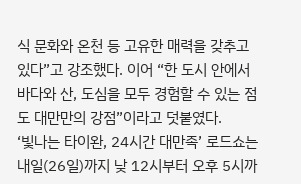식 문화와 온천 등 고유한 매력을 갖추고 있다”고 강조했다. 이어 “한 도시 안에서 바다와 산, 도심을 모두 경험할 수 있는 점도 대만만의 강점”이라고 덧붙였다.
‘빛나는 타이완, 24시간 대만족’ 로드쇼는 내일(26일)까지 낮 12시부터 오후 5시까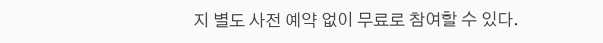지 별도 사전 예약 없이 무료로 참여할 수 있다.